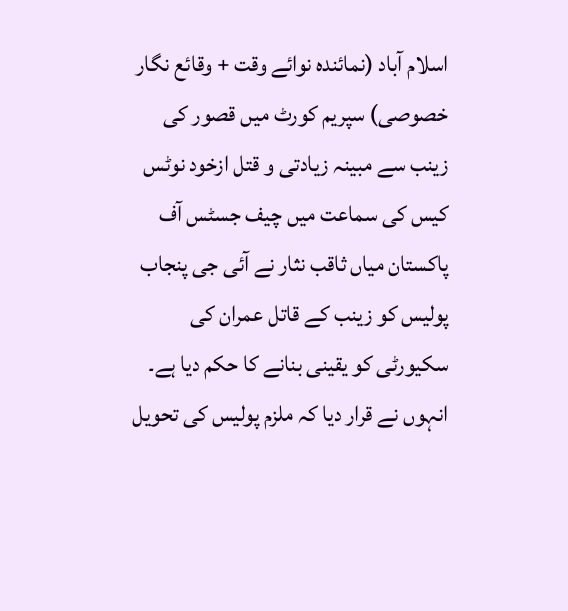اسلام آباد (نمائندہ نوائے وقت + وقائع نگار خصوصی) سپریم کورٹ میں قصور کی زینب سے مبینہ زیادتی و قتل ازخود نوٹس کیس کی سماعت میں چیف جسٹس آف پاکستان میاں ثاقب نثار نے آئی جی پنجاب پولیس کو زینب کے قاتل عمران کی سکیورٹی کو یقینی بنانے کا حکم دیا ہے۔ انہوں نے قرار دیا کہ ملزم پولیس کی تحویل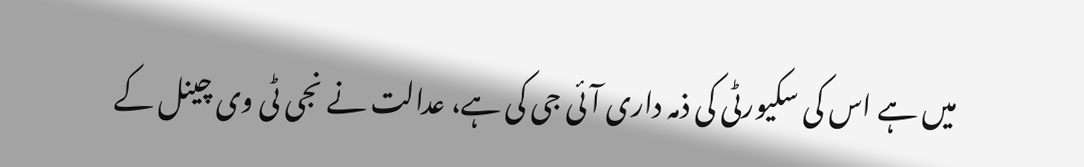میں ہے اس کی سکیورٹی کی ذمہ داری آئی جی کی ہے، عدالت نے نجی ٹی وی چینل کے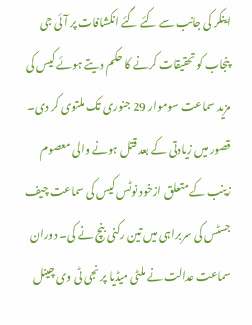اینکر کی جانب سے کئے گئے انکشافات پر آئی جی پنجاب کو تحقیقات کرنے کا حکم دیتے ہوئے کیس کی مزید سماعت سوموار 29 جنوری تک ملتوی کر دی۔ قصور میں زیادتی کے بعد قتل ہونے والی معصوم زینب کے متعلق ازخود نوٹس کیس کی سماعت چیف جسٹس کی سربراہی میں تین رکنی بنچ نے کی۔ دوران سماعت عدالت نے ملٹی میڈیا پر نجی ٹی وی چینل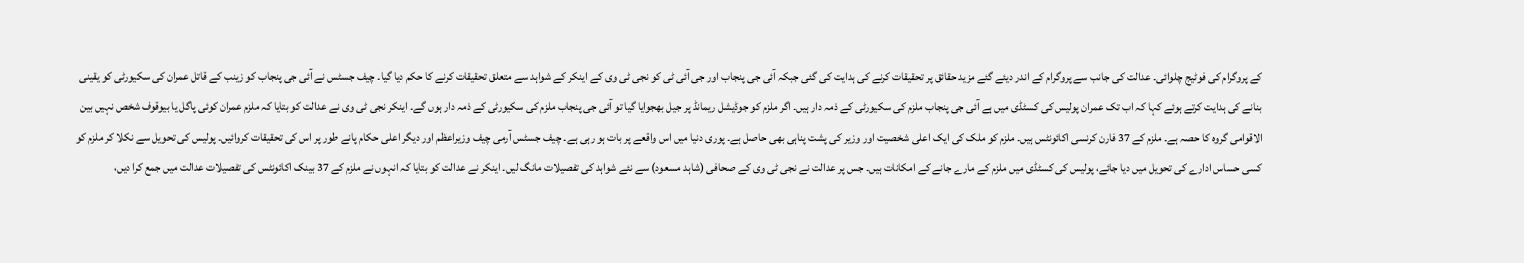کے پروگرام کی فوٹیج چلوائی۔ عدالت کی جانب سے پروگرام کے اندر دیئے گئے مزید حقائق پر تحقیقات کرنے کی ہدایت کی گئی جبکہ آئی جی پنجاب اور جی آئی ٹی کو نجی ٹی وی کے اینکر کے شواہد سے متعلق تحقیقات کرنے کا حکم دیا گیا۔ چیف جسٹس نے آئی جی پنجاب کو زینب کے قاتل عمران کی سکیورٹی کو یقینی بنانے کی ہدایت کرتے ہوئے کہا کہ اب تک عمران پولیس کی کسٹڈی میں ہے آئی جی پنجاب ملزم کی سکیورٹی کے ذمہ دار ہیں۔ اگر ملزم کو جوڈیشل ریمانڈ پر جیل بھجوایا گیا تو آئی جی پنجاب ملزم کی سکیورٹی کے ذمہ دار ہوں گے۔ اینکر نجی ٹی وی نے عدالت کو بتایا کہ ملزم عمران کوئی پاگل یا بیوقوف شخص نہیں بین الاقوامی گروہ کا حصہ ہے۔ ملزم کے 37 فارن کرنسی اکائونٹس ہیں۔ ملزم کو ملک کی ایک اعلی شخصیت اور وزیر کی پشت پناہی بھی حاصل ہے۔ پوری دنیا میں اس واقعے پر بات ہو رہی ہے۔ چیف جسٹس آرمی چیف وزیراعظم اور دیگر اعلی حکام پانے طور پر اس کی تحقیقات کروائیں۔ پولیس کی تحویل سے نکلا کر ملزم کو کسی حساس ادارے کی تحویل میں دیا جائے، پولیس کی کسٹڈی میں ملزم کے مارے جانے کے امکانات ہیں۔ جس پر عدالت نے نجی ٹی وی کے صحافی (شاہد مسعود) سے نئے شواہد کی تفصیلات مانگ لیں۔ اینکر نے عدالت کو بتایا کہ انہوں نے ملزم کے 37 بینک اکائونٹس کی تفصیلات عدالت میں جمع کرا دیں،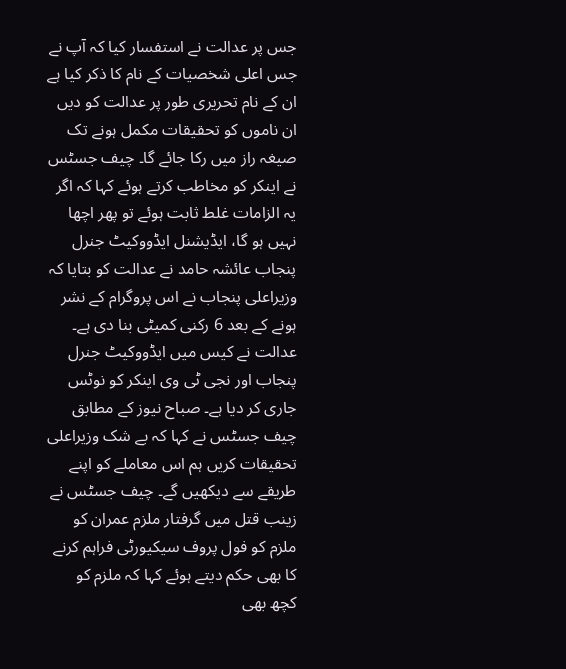جس پر عدالت نے استفسار کیا کہ آپ نے جس اعلی شخصیات کے نام کا ذکر کیا ہے ان کے نام تحریری طور پر عدالت کو دیں ان ناموں کو تحقیقات مکمل ہونے تک صیغہ راز میں رکا جائے گا۔ چیف جسٹس نے اینکر کو مخاطب کرتے ہوئے کہا کہ اگر یہ الزامات غلط ثابت ہوئے تو پھر اچھا نہیں ہو گا، ایڈیشنل ایڈووکیٹ جنرل پنجاب عائشہ حامد نے عدالت کو بتایا کہ وزیراعلی پنجاب نے اس پروگرام کے نشر ہونے کے بعد 6 رکنی کمیٹی بنا دی ہے۔ عدالت نے کیس میں ایڈووکیٹ جنرل پنجاب اور نجی ٹی وی اینکر کو نوٹس جاری کر دیا ہے۔ صباح نیوز کے مطابق چیف جسٹس نے کہا کہ بے شک وزیراعلی تحقیقات کریں ہم اس معاملے کو اپنے طریقے سے دیکھیں گے۔ چیف جسٹس نے زینب قتل میں گرفتار ملزم عمران کو ملزم کو فول پروف سیکیورٹی فراہم کرنے کا بھی حکم دیتے ہوئے کہا کہ ملزم کو کچھ بھی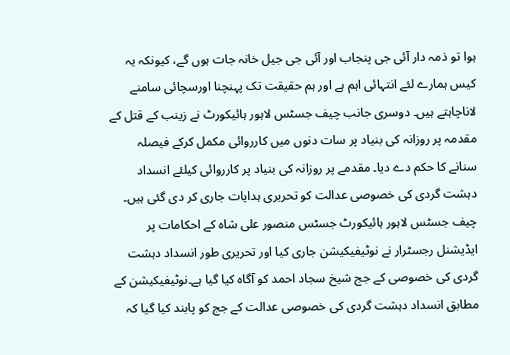ہوا تو ذمہ دار آئی جی پنجاب اور آئی جی جیل خانہ جات ہوں گے، کیونکہ یہ کیس ہمارے لئے انتہائی اہم ہے اور ہم حقیقت تک پہنچنا اورسچائی سامنے لاناچاہتے ہیں۔ دوسری جانب چیف جسٹس لاہور ہائیکورٹ نے زینب کے قتل کے مقدمہ پر روزانہ کی بنیاد پر سات دنوں میں کارروائی مکمل کرکے فیصلہ سنانے کا حکم دے دیا۔ مقدمے پر روزانہ کی بنیاد پر کارروائی کیلئے انسداد دہشت گردی کی خصوصی عدالت کو تحریری ہدایات جاری کر دی گئی ہیں۔ چیف جسٹس لاہور ہائیکورٹ جسٹس منصور علی شاہ کے احکامات پر ایڈیشنل رجسٹرار نے نوٹیفیکیشن جاری کیا اور تحریری طور انسداد دہشت گردی کی خصوصی کے جج شیخ سجاد احمد کو آگاہ کیا گیا ہے۔نوٹیفیکیشن کے مطابق انسداد دہشت گردی کی خصوصی عدالت کے جج کو پابند کیا گیا کہ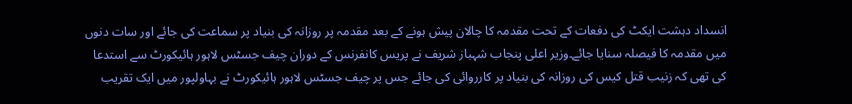انسداد دہشت ایکٹ کی دفعات کے تحت مقدمہ کا چالان پیش ہونے کے بعد مقدمہ پر روزانہ کی بنیاد پر سماعت کی جائے اور سات دنوں میں مقدمہ کا فیصلہ سنایا جائے۔وزیر اعلی پنجاب شہباز شریف نے پریس کانفرنس کے دوران چیف جسٹس لاہور ہائیکورٹ سے استدعا کی تھی کہ زنیب قتل کیس کی روزانہ کی بنیاد پر کارروائی کی جائے جس پر چیف جسٹس لاہور ہائیکورٹ نے بہاولپور میں ایک تقریب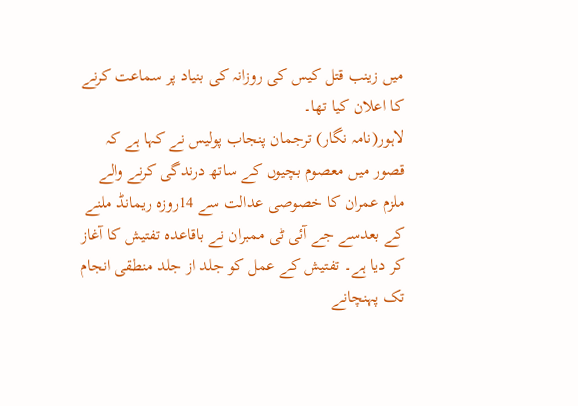میں زینب قتل کیس کی روزانہ کی بنیاد پر سماعت کرنے کا اعلان کیا تھا۔
لاہور(نامہ نگار) ترجمان پنجاب پولیس نے کہا ہے کہ قصور میں معصوم بچیوں کے ساتھ درندگی کرنے والے ملزم عمران کا خصوصی عدالت سے 14روزہ ریمانڈ ملنے کے بعدسے جے آئی ٹی ممبران نے باقاعدہ تفتیش کا آغاز کر دیا ہے۔ تفتیش کے عمل کو جلد از جلد منطقی انجام تک پہنچانے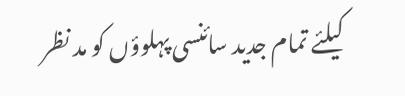کیلئے تمام جدید سائنسی پہلوؤں کو مد نظر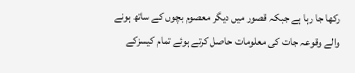رکھا جا رہا ہے جبکہ قصور میں دیگر معصوم بچوں کے ساتھ ہونے والے وقوعہ جات کی معلومات حاصل کرتے ہوئے تمام کیسزکے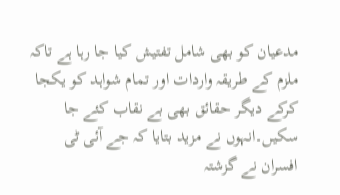مدعیان کو بھی شامل تفتیش کیا جا رہا ہے تاکہ ملزم کے طریقہ واردات اور تمام شواہد کو یکجا کرکے دیگر حقائق بھی بے نقاب کئے جا سکیں۔انہوں نے مزید بتایا کہ جے آئی ٹی افسران نے گزشتہ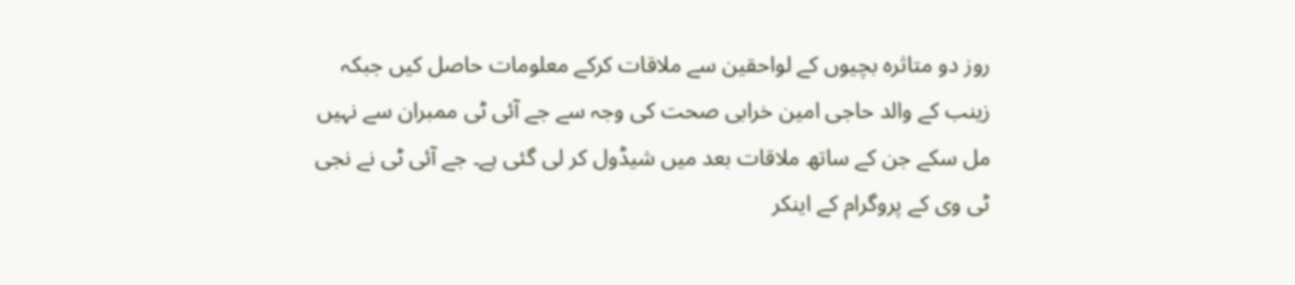روز دو متاثرہ بچیوں کے لواحقین سے ملاقات کرکے معلومات حاصل کیں جبکہ زینب کے والد حاجی امین خرابی صحت کی وجہ سے جے آئی ٹی ممبران سے نہیں مل سکے جن کے ساتھ ملاقات بعد میں شیڈول کر لی گئی ہے۔ جے آئی ٹی نے نجی ٹی وی کے پروگرام کے اینکر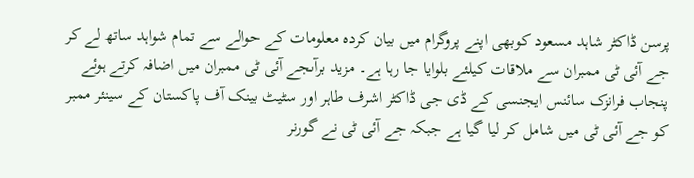پرسن ڈاکٹر شاہد مسعود کوبھی اپنے پروگرام میں بیان کردہ معلومات کے حوالے سے تمام شواہد ساتھ لے کر جے آئی ٹی ممبران سے ملاقات کیلئے بلوایا جا رہا ہے۔ مزید برآںجے آئی ٹی ممبران میں اضافہ کرتے ہوئے پنجاب فرانزک سائنس ایجنسی کے ڈی جی ڈاکٹر اشرف طاہر اور سٹیٹ بینک آف پاکستان کے سینئر ممبر کو جے آئی ٹی میں شامل کر لیا گیا ہے جبکہ جے آئی ٹی نے گورنر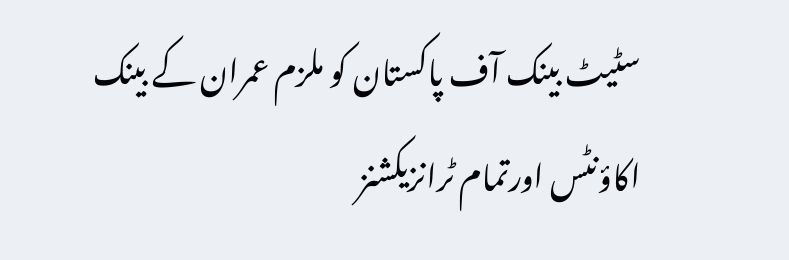سٹیٹ بینک آف پاکستان کو ملزم عمران کے بینک اکاؤنٹس اورتمام ٹرانزیکشنز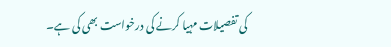کی تفصیلات مہیا کرنے کی درخواست بھی کی ہے۔